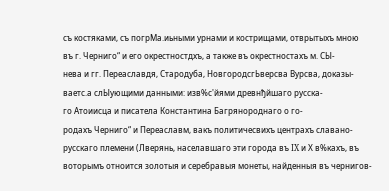съ костяками, съ погрМа.иьными урнами и кострищами, отврытыхъ мною
въ г. Черниго“ и его окрестностдхъ, а также въ окрестностахъ м. СЫ-
нева и гг. Переаславдя, Стародуба, НовгородсгЬверсва Вурсва, доказы-
ваетс.а слЫующими данными: изв%с'йями древнђйшаго русска-
го Атоиисца и писатела Константина Багрянороднаго о го-
родахъ Черниго“ и Переаславм, вакъ политичесвихъ центрахъ славано-
русскаго племени (Лверянь, населавшаго эти города въ IX и Х в%кахъ, въ
воторымъ отноится золотыя и серебравыя монеты, найденныя въ чернигов-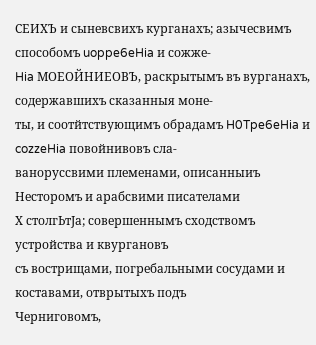СЕИХЪ и сыневсвихъ курганахъ; азычесвимъ способомъ uoppe6eHia и сожже-
Hia МОЕОЙНИЕОВЪ, раскрытымъ въ вурганахъ, содержавшихъ сказанныя моне-
ты, и соотйтствующимъ обрадамъ H0Tpe6eHia и cozzeHia повойнивовъ сла-
ваноруссвими племенами, описанныиъ Несторомъ и арабсвими писателами
Х столгЬтЈа; совершеннымъ сходствомъ устройства и квургановъ
съ вострищами, погребальными сосудами и коставами, отврытыхъ подъ
Черниговомъ,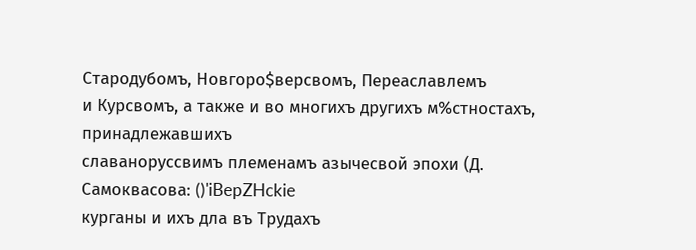Стародубомъ, Новгоро$версвомъ, Переаславлемъ
и Курсвомъ, а также и во многихъ другихъ м%стностахъ, принадлежавшихъ
славаноруссвимъ племенамъ азычесвой эпохи (Д. Самоквасова: ()'iBepZHckie
курганы и ихъ дла въ Трудахъ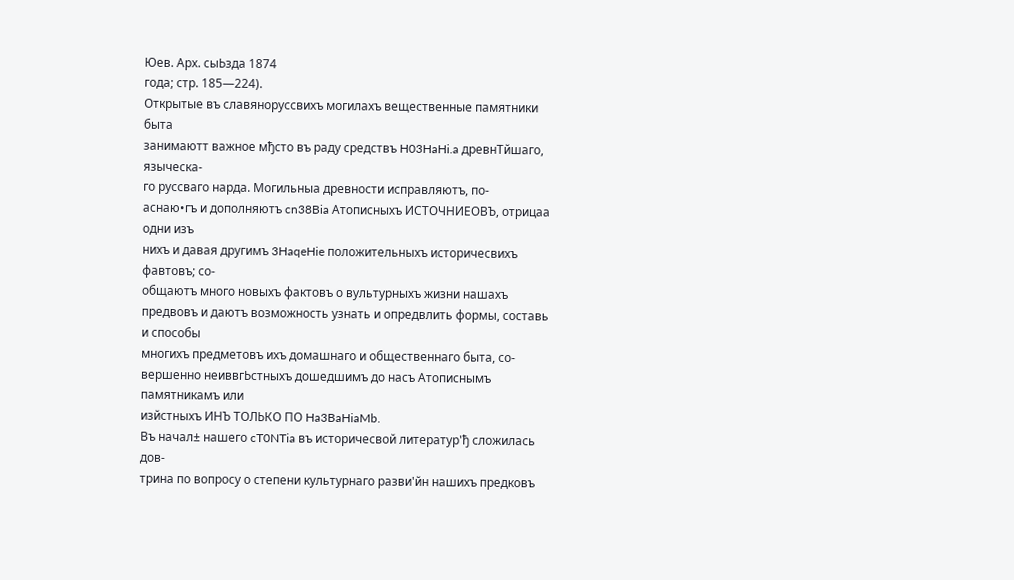Юев. Арх. сыЬзда 1874
года; стр. 185—224).
Открытые въ славяноруссвихъ могилахъ вещественные памятники быта
занимаютт важное мђсто въ раду средствъ H03HaHi.a древнТйшаго, языческа-
го руссваго нарда. Могильныа древности исправляютъ, по-
аснаю•гъ и дополняютъ cn38Bia Атописныхъ ИСТОЧНИЕОВЪ, отрицаа одни изъ
нихъ и давая другимъ 3HaqeHie положительныхъ историчесвихъ фавтовъ; со-
общаютъ много новыхъ фактовъ о вультурныхъ жизни нашахъ
предвовъ и даютъ возможность узнать и опредвлить формы, составь и способы
многихъ предметовъ ихъ домашнаго и общественнаго быта, со-
вершенно неиввгЬстныхъ дошедшимъ до насъ Атописнымъ памятникамъ или
изйстныхъ ИНЪ ТОЛЬКО ПО Ha3BaHiaMb.
Въ начал± нашего cT0NTia въ историчесвой литератур'ђ сложилась дов-
трина по вопросу о степени культурнаго разви'йн нашихъ предковъ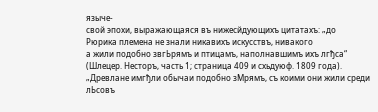языче-
свой эпохи, выражающаяся въ нижесйдующихъ цитатахъ: „до
Рюрика племена не знали никавихъ искусствъ, нивакого
а жили подобно звгЬрямъ и птицамъ, наполнавшимъ ихъ лгђса“
(Шлецер. Несторъ, часть 1; страница 409 и схьдуюф. 1809 года).
„Древлане имгђли обычаи подобно зМрямъ, съ коими они жили среди
лЬсовъ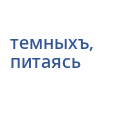темныхъ, питаясь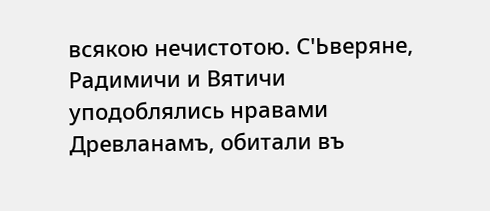всякою нечистотою. С'Ьверяне, Радимичи и Вятичи
уподоблялись нравами Древланамъ, обитали въ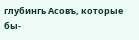глубингь Асовъ, которые бы-